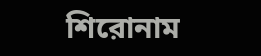শিরোনাম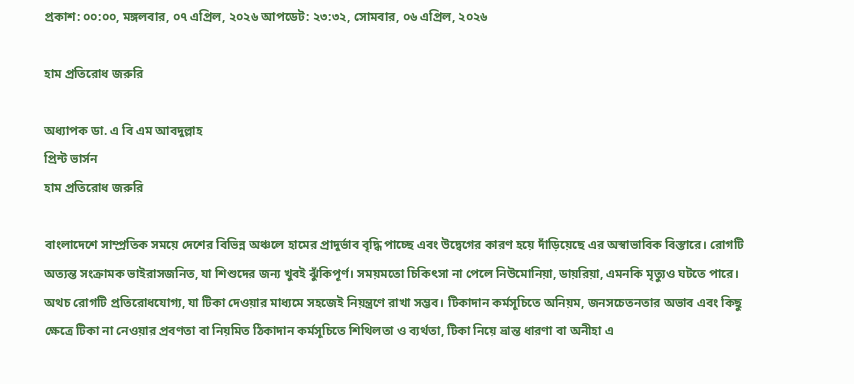প্রকাশ: ০০:০০, মঙ্গলবার, ০৭ এপ্রিল, ২০২৬ আপডেট: ২৩:৩২, সোমবার, ০৬ এপ্রিল, ২০২৬

হাম প্রতিরোধ জরুরি

অধ্যাপক ডা. এ বি এম আবদুল্লাহ
প্রিন্ট ভার্সন
হাম প্রতিরোধ জরুরি

বাংলাদেশে সাম্প্রতিক সময়ে দেশের বিভিন্ন অঞ্চলে হামের প্রাদুর্ভাব বৃদ্ধি পাচ্ছে এবং উদ্বেগের কারণ হয়ে দাঁড়িয়েছে এর অস্বাভাবিক বিস্তারে। রোগটি অত্যন্ত সংক্রামক ভাইরাসজনিত, যা শিশুদের জন্য খুবই ঝুঁকিপূর্ণ। সময়মতো চিকিৎসা না পেলে নিউমোনিয়া, ডায়রিয়া, এমনকি মৃত্যুও ঘটতে পারে। অথচ রোগটি প্রতিরোধযোগ্য, যা টিকা দেওয়ার মাধ্যমে সহজেই নিয়ন্ত্রণে রাখা সম্ভব। টিকাদান কর্মসূচিতে অনিয়ম, জনসচেতনতার অভাব এবং কিছু ক্ষেত্রে টিকা না নেওয়ার প্রবণতা বা নিয়মিত ঠিকাদান কর্মসূচিতে শিথিলতা ও ব্যর্থতা, টিকা নিয়ে ভ্রান্ত ধারণা বা অনীহা এ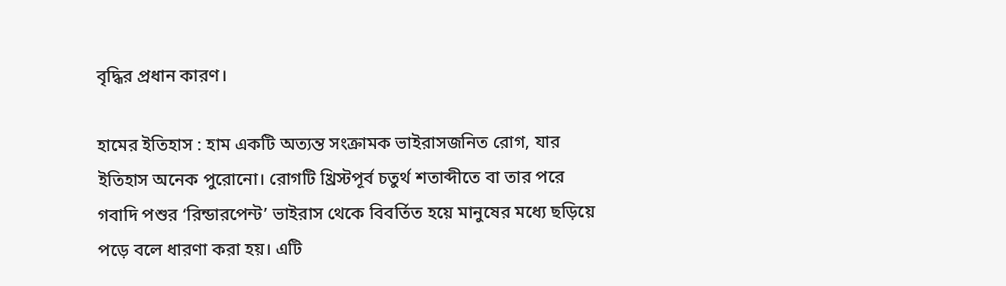বৃদ্ধির প্রধান কারণ।

হামের ইতিহাস : হাম একটি অত্যন্ত সংক্রামক ভাইরাসজনিত রোগ, যার ইতিহাস অনেক পুরোনো। রোগটি খ্রিস্টপূর্ব চতুর্থ শতাব্দীতে বা তার পরে গবাদি পশুর ‘রিন্ডারপেন্ট’ ভাইরাস থেকে বিবর্তিত হয়ে মানুষের মধ্যে ছড়িয়ে পড়ে বলে ধারণা করা হয়। এটি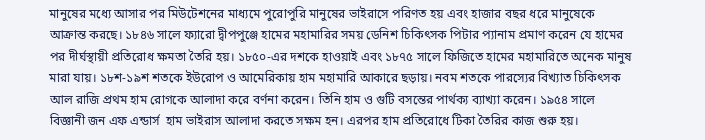মানুষের মধ্যে আসার পর মিউটেশনের মাধ্যমে পুরোপুরি মানুষের ভাইরাসে পরিণত হয় এবং হাজার বছর ধরে মানুষেকে আক্রান্ত করছে। ১৮৪৬ সালে ফ্যারো দ্বীপপুঞ্জে হামের মহামারির সময় ডেনিশ চিকিৎসক পিটার প্যানাম প্রমাণ করেন যে হামের পর দীর্ঘস্থায়ী প্রতিরোধ ক্ষমতা তৈরি হয়। ১৮৫০-এর দশকে হাওয়াই এবং ১৮৭৫ সালে ফিজিতে হামের মহামারিতে অনেক মানুষ মারা যায়। ১৮শ-১৯শ শতকে ইউরোপ ও আমেরিকায় হাম মহামারি আকারে ছড়ায়। নবম শতকে পারস্যের বিখ্যাত চিকিৎসক আল রাজি প্রথম হাম রোগকে আলাদা করে বর্ণনা করেন। তিনি হাম ও গুটি বসন্তের পার্থক্য ব্যাখ্যা করেন। ১৯৫৪ সালে বিজ্ঞানী জন এফ এন্ডার্স  হাম ভাইরাস আলাদা করতে সক্ষম হন। এরপর হাম প্রতিরোধে টিকা তৈরির কাজ শুরু হয়।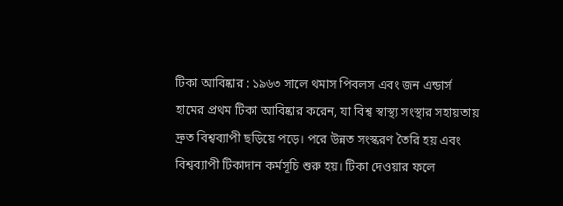টিকা আবিষ্কার : ১৯৬৩ সালে থমাস পিবলস এবং জন এন্ডার্স হামের প্রথম টিকা আবিষ্কার করেন, যা বিশ্ব স্বাস্থ্য সংস্থার সহায়তায় দ্রুত বিশ্বব্যাপী ছড়িয়ে পড়ে। পরে উন্নত সংস্করণ তৈরি হয় এবং বিশ্বব্যাপী টিকাদান কর্মসূচি শুরু হয়। টিকা দেওয়ার ফলে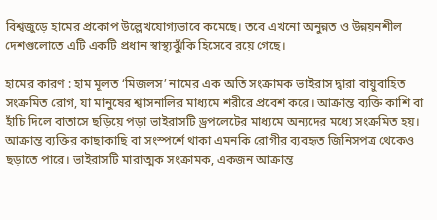বিশ্বজুড়ে হামের প্রকোপ উল্লেখযোগ্যভাবে কমেছে। তবে এখনো অনুন্নত ও উন্নয়নশীল দেশগুলোতে এটি একটি প্রধান স্বাস্থ্যঝুঁকি হিসেবে রয়ে গেছে।

হামের কারণ : হাম মূলত ‘মিজলস’ নামের এক অতি সংক্রামক ভাইরাস দ্বারা বায়ুবাহিত সংক্রমিত রোগ, যা মানুষের শ্বাসনালির মাধ্যমে শরীরে প্রবেশ করে। আক্রান্ত ব্যক্তি কাশি বা হাঁচি দিলে বাতাসে ছড়িয়ে পড়া ভাইরাসটি ড্রপলেটের মাধ্যমে অন্যদের মধ্যে সংক্রমিত হয়। আক্রান্ত ব্যক্তির কাছাকাছি বা সংস্পর্শে থাকা এমনকি রোগীর ব্যবহৃত জিনিসপত্র থেকেও ছড়াতে পারে। ভাইরাসটি মারাত্মক সংক্রামক, একজন আক্রান্ত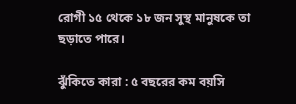রোগী ১৫ থেকে ১৮ জন সুস্থ মানুষকে তা ছড়াতে পারে।

ঝুঁকিতে কারা : ৫ বছরের কম বয়সি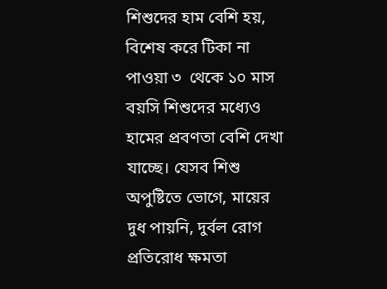শিশুদের হাম বেশি হয়, বিশেষ করে টিকা না পাওয়া ৩  থেকে ১০ মাস বয়সি শিশুদের মধ্যেও হামের প্রবণতা বেশি দেখা যাচ্ছে। যেসব শিশু অপুষ্টিতে ভোগে, মায়ের দুধ পায়নি, দুর্বল রোগ প্রতিরোধ ক্ষমতা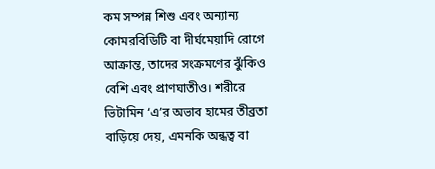কম সম্পন্ন শিশু এবং অন্যান্য কোমরবিডিটি বা দীর্ঘমেয়াদি রোগে আক্রান্ত, তাদের সংক্রমণের ঝুঁকিও বেশি এবং প্রাণঘাতীও। শরীরে ভিটামিন ‘এ’র অভাব হামের তীব্রতা বাড়িয়ে দেয়, এমনকি অন্ধত্ব বা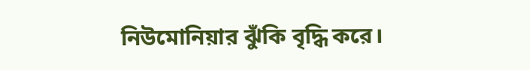নিউমোনিয়ার ঝুঁকি বৃদ্ধি করে।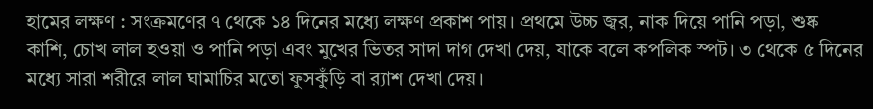হামের লক্ষণ : সংক্রমণের ৭ থেকে ১৪ দিনের মধ্যে লক্ষণ প্রকাশ পায়। প্রথমে উচ্চ জ্বর, নাক দিয়ে পানি পড়া, শুষ্ক কাশি, চোখ লাল হওয়া ও পানি পড়া এবং মুখের ভিতর সাদা দাগ দেখা দেয়, যাকে বলে কপলিক স্পট। ৩ থেকে ৫ দিনের মধ্যে সারা শরীরে লাল ঘামাচির মতো ফুসকুঁড়ি বা র‌্যাশ দেখা দেয়।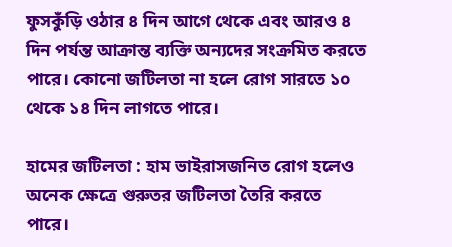ফুসকুঁড়ি ওঠার ৪ দিন আগে থেকে এবং আরও ৪ দিন পর্যন্ত আক্রান্ত ব্যক্তি অন্যদের সংক্রমিত করতে পারে। কোনো জটিলতা না হলে রোগ সারতে ১০ থেকে ১৪ দিন লাগতে পারে।

হামের জটিলতা : হাম ভাইরাসজনিত রোগ হলেও অনেক ক্ষেত্রে গুরুতর জটিলতা তৈরি করতে পারে।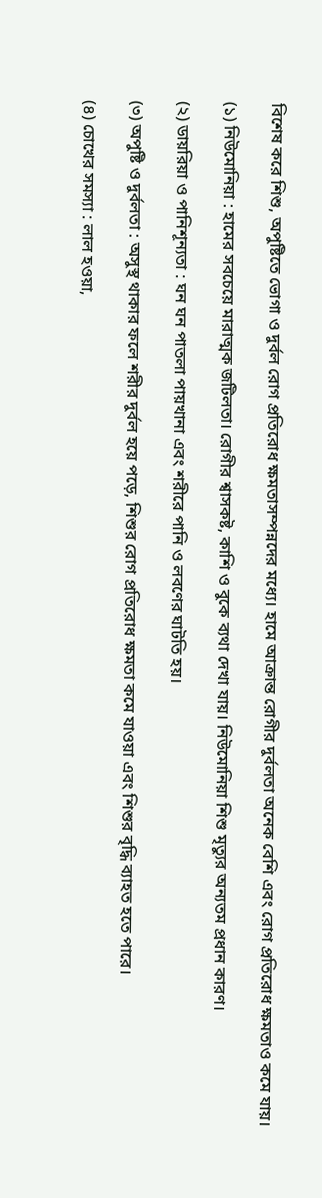বিশেষ করে শিশু, অপুষ্টিতে ভোগা ও দুর্বল রোগ প্রতিরোধ ক্ষমতাসম্পন্নদের মধ্যে। হামে আক্রান্ত রোগীর দুর্বলতা অনেক বেশি এবং রোগ প্রতিরোধ ক্ষমতাও কমে যায়।

(১) নিউমোনিয়া : হামের সবচেয়ে মারাত্মক জটিলতা। রোগীর শ্বাসকষ্ট, কাশি ও বুকে ব্যথা দেখা যায়। নিউমোনিয়া শিশু মৃত্যুর অন্যতম প্রধান কারণ।

(২) ডায়রিয়া ও পানিশূন্যতা : ঘন ঘন পাতলা পায়খানা এবং শরীরে পানি ও লবণের ঘাটতি হয়।

(৩) অপুষ্টি ও দুর্বলতা : অসুস্থ থাকার ফলে শরীর দুর্বল হয়ে পড়ে, শিশুর রোগ প্রতিরোধ ক্ষমতা কমে যাওয়া এবং শিশুর বৃদ্ধি ব্যাহত হতে পারে।

(৪) চোখের সমস্যা : লাল হওয়া,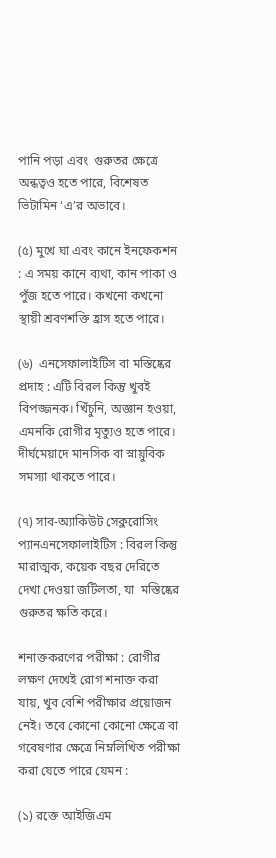পানি পড়া এবং  গুরুতর ক্ষেত্রে অন্ধত্বও হতে পারে, বিশেষত ভিটামিন ‘এ’র অভাবে।

(৫) মুখে ঘা এবং কানে ইনফেকশন : এ সময় কানে ব্যথা, কান পাকা ও পুঁজ হতে পারে। কখনো কখনো স্থায়ী শ্রবণশক্তি হ্রাস হতে পারে।

(৬)  এনসেফালাইটিস বা মস্তিষ্কের প্রদাহ : এটি বিরল কিন্তু খুবই বিপজ্জনক। খিঁচুনি, অজ্ঞান হওয়া, এমনকি রোগীর মৃত্যুও হতে পারে। দীর্ঘমেয়াদে মানসিক বা স্নায়ুবিক সমস্যা থাকতে পারে।

(৭) সাব-অ্যাকিউট সেক্লরোসিং প্যানএনসেফালাইটিস : বিরল কিন্তু মারাত্মক, কয়েক বছর দেরিতে দেখা দেওয়া জটিলতা, যা  মস্তিষ্কের গুরুতর ক্ষতি করে।

শনাক্তকরণের পরীক্ষা : রোগীর লক্ষণ দেখেই রোগ শনাক্ত করা যায়, খুব বেশি পরীক্ষার প্রয়োজন নেই। তবে কোনো কোনো ক্ষেত্রে বা গবেষণার ক্ষেত্রে নিম্নলিখিত পরীক্ষা করা যেতে পারে যেমন :

(১) রক্তে আইজিএম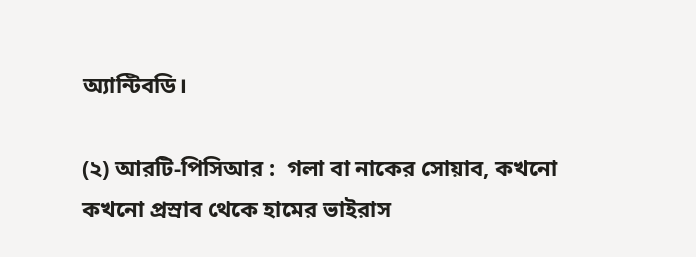অ্যান্টিবডি।

(২) আরটি-পিসিআর :  গলা বা নাকের সোয়াব, কখনো কখনো প্রস্রাব থেকে হামের ভাইরাস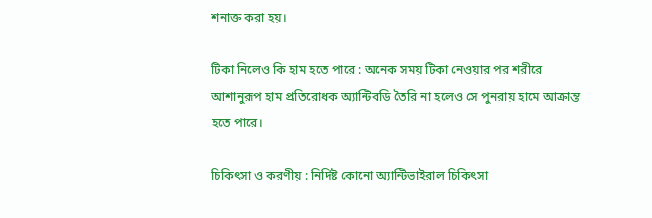শনাক্ত করা হয়।

টিকা নিলেও কি হাম হতে পারে : অনেক সময় টিকা নেওয়ার পর শরীরে আশানুরূপ হাম প্রতিরোধক অ্যান্টিবডি তৈরি না হলেও সে পুনরায় হামে আক্রান্ত হতে পারে।

চিকিৎসা ও করণীয় : নির্দিষ্ট কোনো অ্যান্টিভাইরাল চিকিৎসা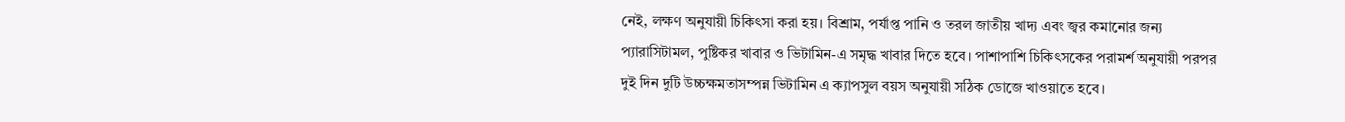নেই, লক্ষণ অনুযায়ী চিকিৎসা করা হয়। বিশ্রাম, পর্যাপ্ত পানি ও তরল জাতীয় খাদ্য এবং জ্বর কমানোর জন্য প্যারাসিটামল, পুষ্টিকর খাবার ও ভিটামিন-এ সমৃদ্ধ খাবার দিতে হবে। পাশাপাশি চিকিৎসকের পরামর্শ অনুযায়ী পরপর দুই দিন দুটি উচ্চক্ষমতাসম্পন্ন ভিটামিন এ ক্যাপসুল বয়স অনুযায়ী সঠিক ডোজে খাওয়াতে হবে।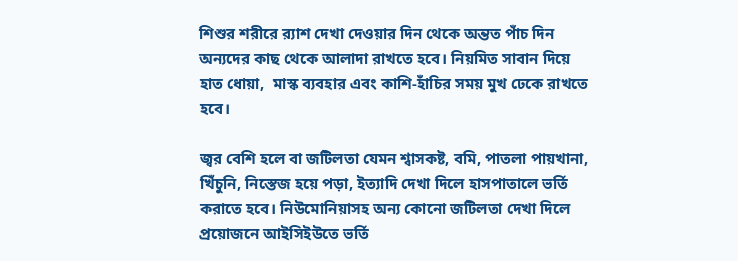শিশুর শরীরে র‌্যাশ দেখা দেওয়ার দিন থেকে অন্তত পাঁচ দিন অন্যদের কাছ থেকে আলাদা রাখতে হবে। নিয়মিত সাবান দিয়ে হাত ধোয়া,  মাস্ক ব্যবহার এবং কাশি-হাঁচির সময় মুখ ঢেকে রাখতে হবে।

জ্বর বেশি হলে বা জটিলতা যেমন শ্বাসকষ্ট, বমি, পাতলা পায়খানা, খিঁচুনি, নিস্তেজ হয়ে পড়া, ইত্যাদি দেখা দিলে হাসপাতালে ভর্তি করাতে হবে। নিউমোনিয়াসহ অন্য কোনো জটিলতা দেখা দিলে প্রয়োজনে আইসিইউতে ভর্তি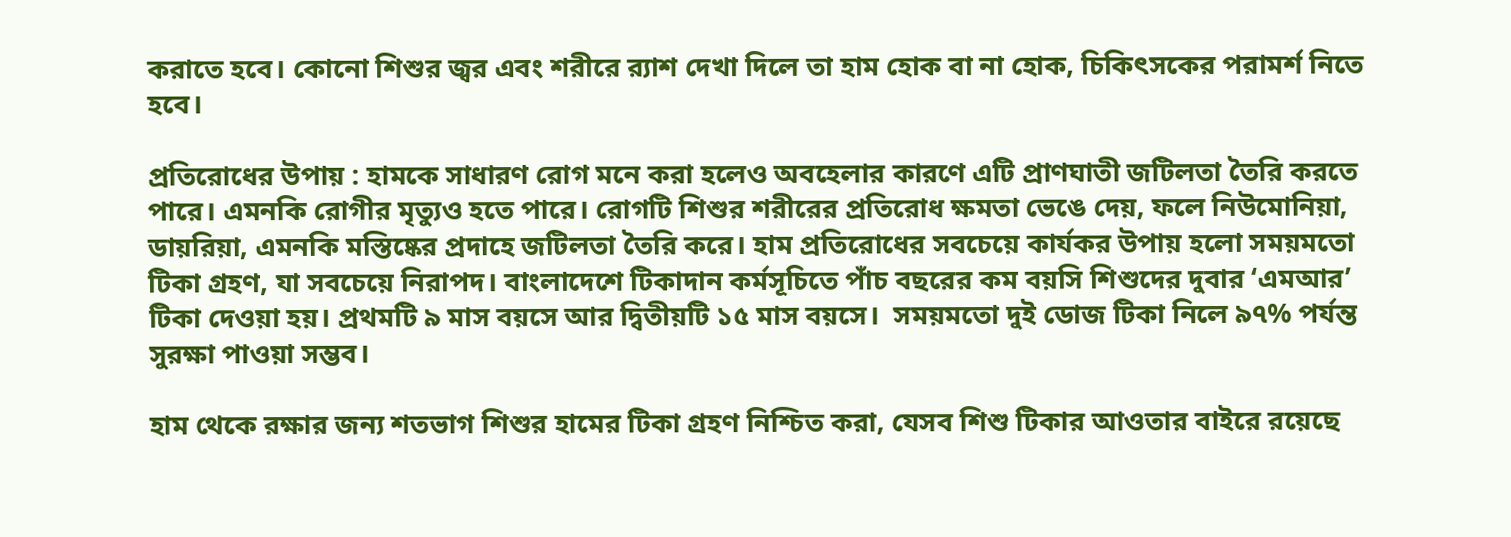করাতে হবে। কোনো শিশুর জ্বর এবং শরীরে র‌্যাশ দেখা দিলে তা হাম হোক বা না হোক, চিকিৎসকের পরামর্শ নিতে হবে।

প্রতিরোধের উপায় : হামকে সাধারণ রোগ মনে করা হলেও অবহেলার কারণে এটি প্রাণঘাতী জটিলতা তৈরি করতে পারে। এমনকি রোগীর মৃত্যুও হতে পারে। রোগটি শিশুর শরীরের প্রতিরোধ ক্ষমতা ভেঙে দেয়, ফলে নিউমোনিয়া, ডায়রিয়া, এমনকি মস্তিষ্কের প্রদাহে জটিলতা তৈরি করে। হাম প্রতিরোধের সবচেয়ে কার্যকর উপায় হলো সময়মতো টিকা গ্রহণ, যা সবচেয়ে নিরাপদ। বাংলাদেশে টিকাদান কর্মসূচিতে পাঁচ বছরের কম বয়সি শিশুদের দুবার ‘এমআর’ টিকা দেওয়া হয়। প্রথমটি ৯ মাস বয়সে আর দ্বিতীয়টি ১৫ মাস বয়সে।  সময়মতো দুই ডোজ টিকা নিলে ৯৭% পর্যন্ত সুরক্ষা পাওয়া সম্ভব।

হাম থেকে রক্ষার জন্য শতভাগ শিশুর হামের টিকা গ্রহণ নিশ্চিত করা, যেসব শিশু টিকার আওতার বাইরে রয়েছে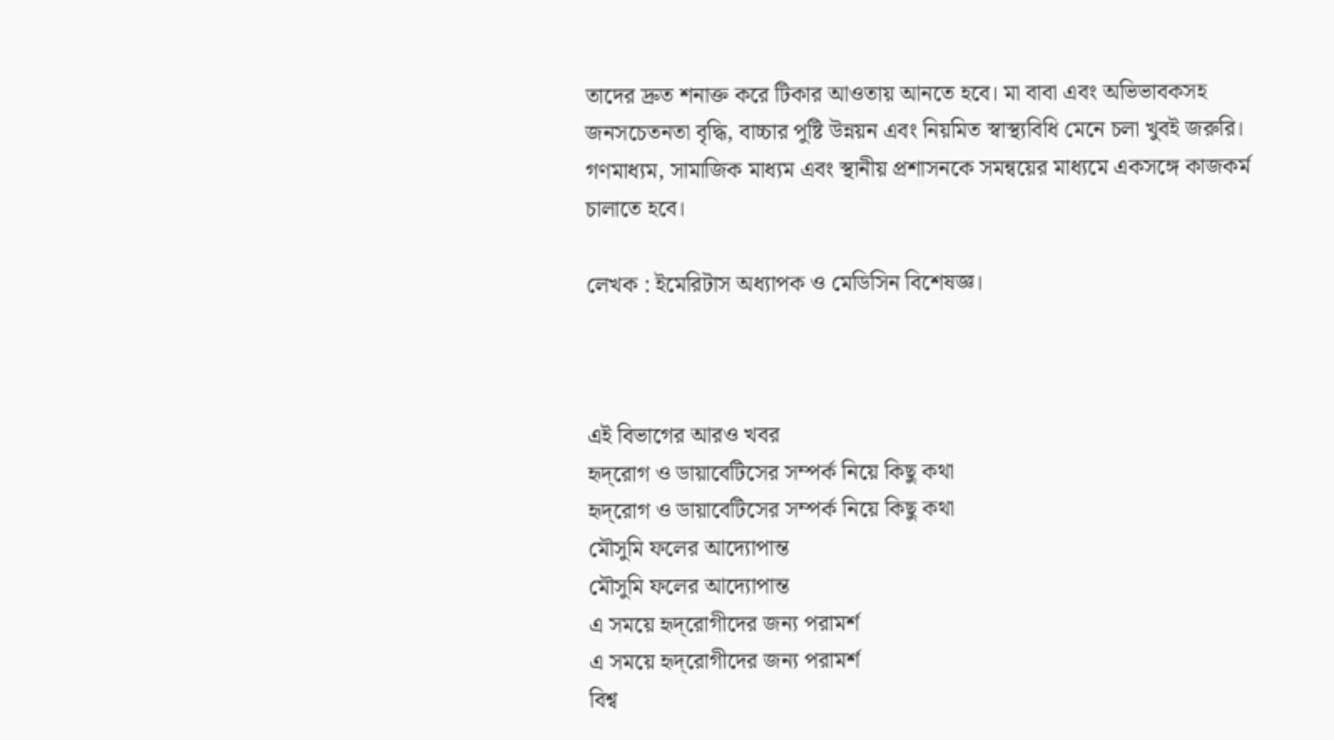তাদের দ্রুত শনাক্ত করে টিকার আওতায় আনতে হবে। মা বাবা এবং অভিভাবকসহ জনসচেতনতা বৃদ্ধি, বাচ্চার পুষ্টি উন্নয়ন এবং নিয়মিত স্বাস্থ্যবিধি মেনে চলা খুবই জরুরি। গণমাধ্যম, সামাজিক মাধ্যম এবং স্থানীয় প্রশাসনকে সমন্বয়ের মাধ্যমে একসঙ্গে কাজকর্ম চালাতে হবে।

লেখক : ইমেরিটাস অধ্যাপক ও মেডিসিন বিশেষজ্ঞ।



এই বিভাগের আরও খবর
হৃদ্‌রোগ ও ডায়াবেটিসের সম্পর্ক নিয়ে কিছু কথা
হৃদ্‌রোগ ও ডায়াবেটিসের সম্পর্ক নিয়ে কিছু কথা
মৌসুমি ফলের আদ্যোপান্ত
মৌসুমি ফলের আদ্যোপান্ত
এ সময়ে হৃদ্‌রোগীদের জন্য পরামর্শ
এ সময়ে হৃদ্‌রোগীদের জন্য পরামর্শ
বিশ্ব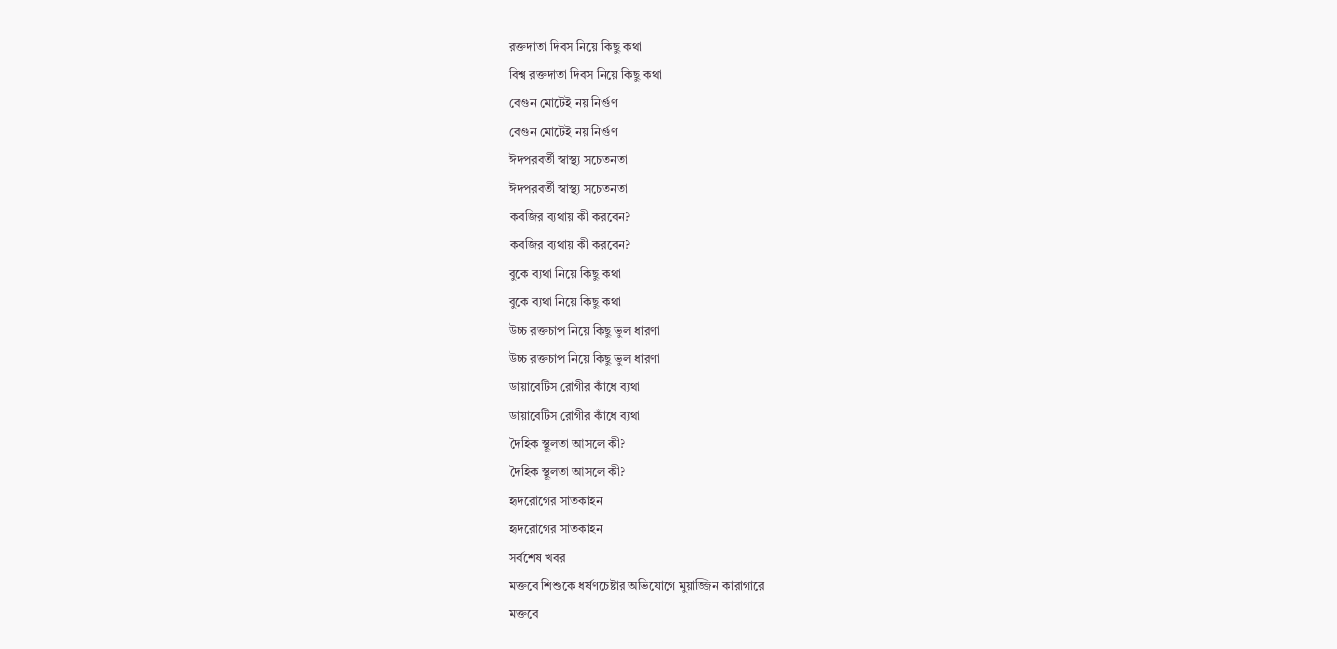রক্তদাতা দিবস নিয়ে কিছু কথা
বিশ্ব রক্তদাতা দিবস নিয়ে কিছু কথা
বেগুন মোটেই নয় নির্গুণ
বেগুন মোটেই নয় নির্গুণ
ঈদপরবর্তী স্বাস্থ্য সচেতনতা
ঈদপরবর্তী স্বাস্থ্য সচেতনতা
কবজির ব্যথায় কী করবেন?
কবজির ব্যথায় কী করবেন?
বুকে ব্যথা নিয়ে কিছু কথা
বুকে ব্যথা নিয়ে কিছু কথা
উচ্চ রক্তচাপ নিয়ে কিছু ভুল ধারণা
উচ্চ রক্তচাপ নিয়ে কিছু ভুল ধারণা
ডায়াবেটিস রোগীর কাঁধে ব্যথা
ডায়াবেটিস রোগীর কাঁধে ব্যথা
দৈহিক স্থূলতা আসলে কী?
দৈহিক স্থূলতা আসলে কী?
হৃদরোগের সাতকাহন
হৃদরোগের সাতকাহন
সর্বশেষ খবর
মক্তবে শিশুকে ধর্ষণচেষ্টার অভিযোগে মুয়াজ্জিন কারাগারে
মক্তবে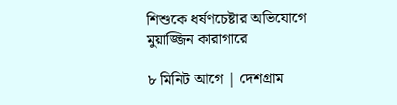শিশুকে ধর্ষণচেষ্টার অভিযোগে মুয়াজ্জিন কারাগারে

৮ মিনিট আগে | দেশগ্রাম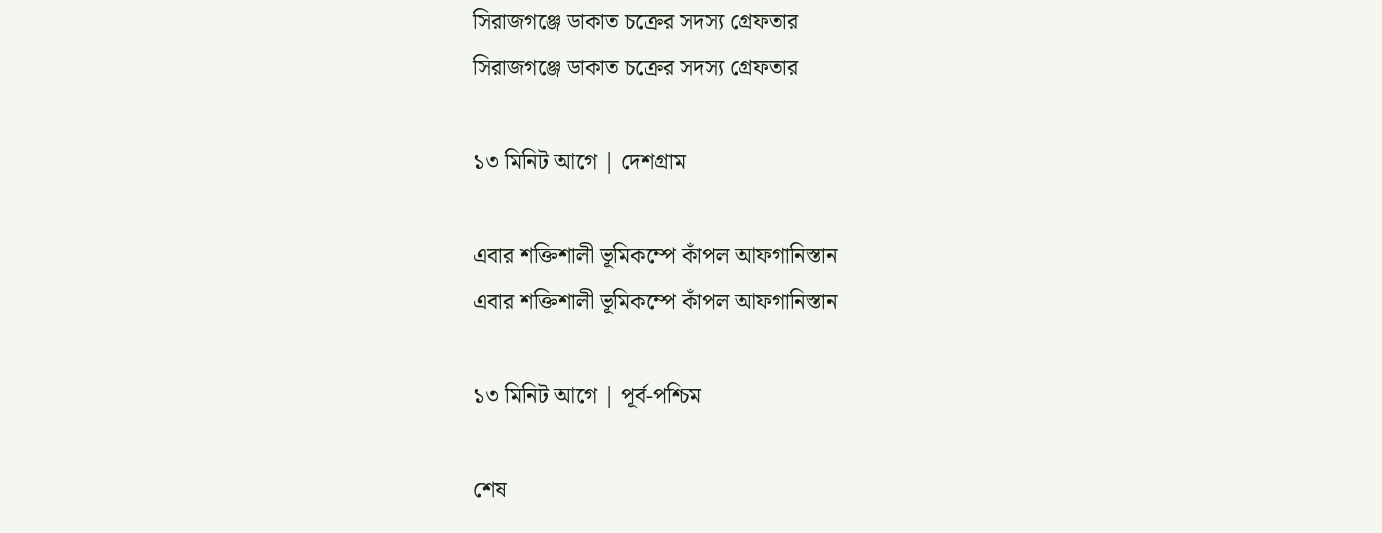সিরাজগঞ্জে ডাকাত চক্রের সদস্য গ্রেফতার
সিরাজগঞ্জে ডাকাত চক্রের সদস্য গ্রেফতার

১৩ মিনিট আগে | দেশগ্রাম

এবার শক্তিশালী ভূমিকম্পে কাঁপল আফগানিস্তান
এবার শক্তিশালী ভূমিকম্পে কাঁপল আফগানিস্তান

১৩ মিনিট আগে | পূর্ব-পশ্চিম

শেষ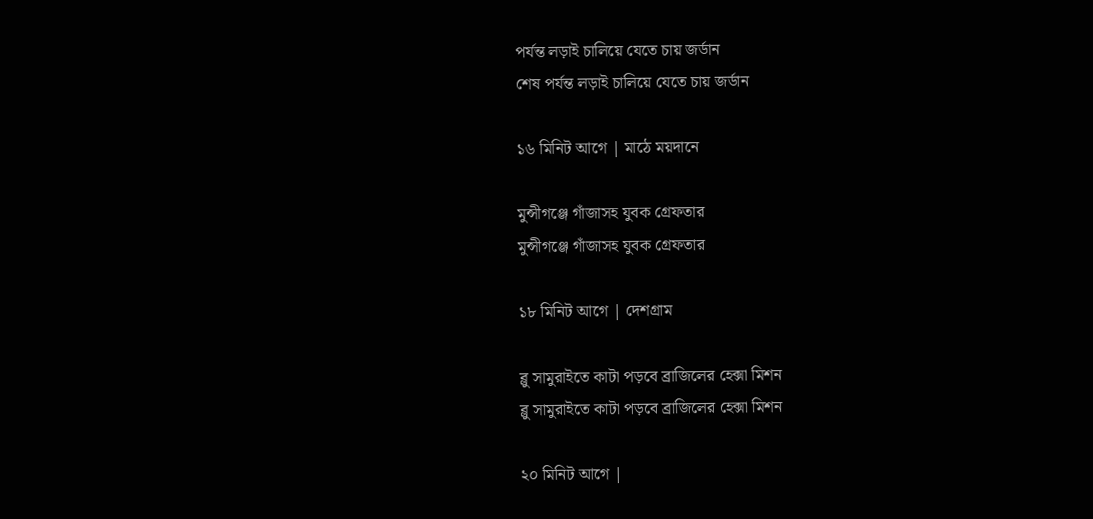পর্যন্ত লড়াই চালিয়ে যেতে চায় জর্ডান
শেষ পর্যন্ত লড়াই চালিয়ে যেতে চায় জর্ডান

১৬ মিনিট আগে | মাঠে ময়দানে

মুন্সীগঞ্জে গাঁজাসহ যুবক গ্রেফতার
মুন্সীগঞ্জে গাঁজাসহ যুবক গ্রেফতার

১৮ মিনিট আগে | দেশগ্রাম

ব্লু সামুরাইতে কাটা পড়বে ব্রাজিলের হেক্সা মিশন
ব্লু সামুরাইতে কাটা পড়বে ব্রাজিলের হেক্সা মিশন

২০ মিনিট আগে |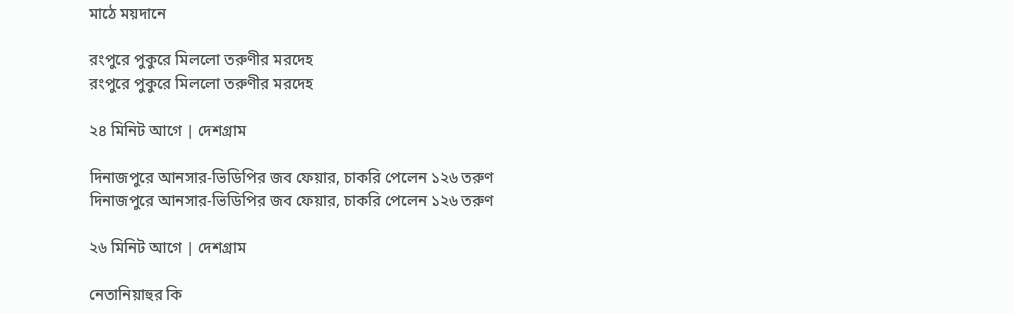মাঠে ময়দানে

রংপুরে পুকুরে মিললো তরুণীর মরদেহ
রংপুরে পুকুরে মিললো তরুণীর মরদেহ

২৪ মিনিট আগে | দেশগ্রাম

দিনাজপুরে আনসার-ভিডিপির জব ফেয়ার, চাকরি পেলেন ১২৬ তরুণ
দিনাজপুরে আনসার-ভিডিপির জব ফেয়ার, চাকরি পেলেন ১২৬ তরুণ

২৬ মিনিট আগে | দেশগ্রাম

নেতানিয়াহুর কি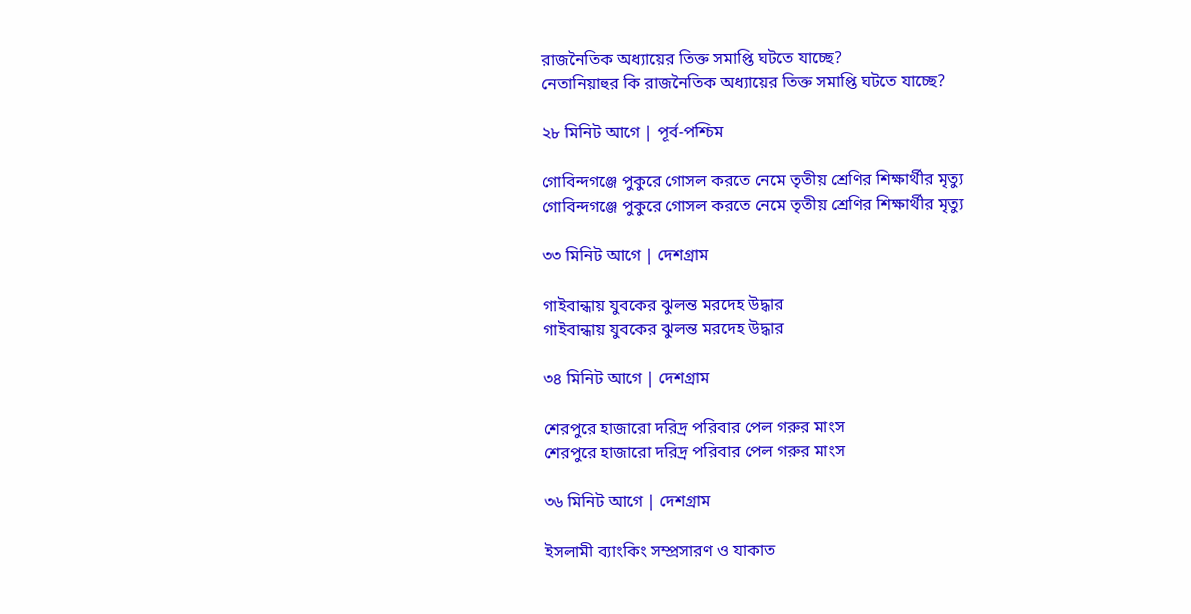রাজনৈতিক অধ্যায়ের তিক্ত সমাপ্তি ঘটতে যাচ্ছে?
নেতানিয়াহুর কি রাজনৈতিক অধ্যায়ের তিক্ত সমাপ্তি ঘটতে যাচ্ছে?

২৮ মিনিট আগে | পূর্ব-পশ্চিম

গোবিন্দগঞ্জে পুকুরে গোসল করতে নেমে তৃতীয় শ্রেণির শিক্ষার্থীর মৃত্যু
গোবিন্দগঞ্জে পুকুরে গোসল করতে নেমে তৃতীয় শ্রেণির শিক্ষার্থীর মৃত্যু

৩৩ মিনিট আগে | দেশগ্রাম

গাইবান্ধায় যুবকের ঝুলন্ত মরদেহ উদ্ধার
গাইবান্ধায় যুবকের ঝুলন্ত মরদেহ উদ্ধার

৩৪ মিনিট আগে | দেশগ্রাম

শেরপুরে হাজারো দরিদ্র পরিবার পেল গরুর মাংস
শেরপুরে হাজারো দরিদ্র পরিবার পেল গরুর মাংস

৩৬ মিনিট আগে | দেশগ্রাম

ইসলামী ব্যাংকিং সম্প্রসারণ ও যাকাত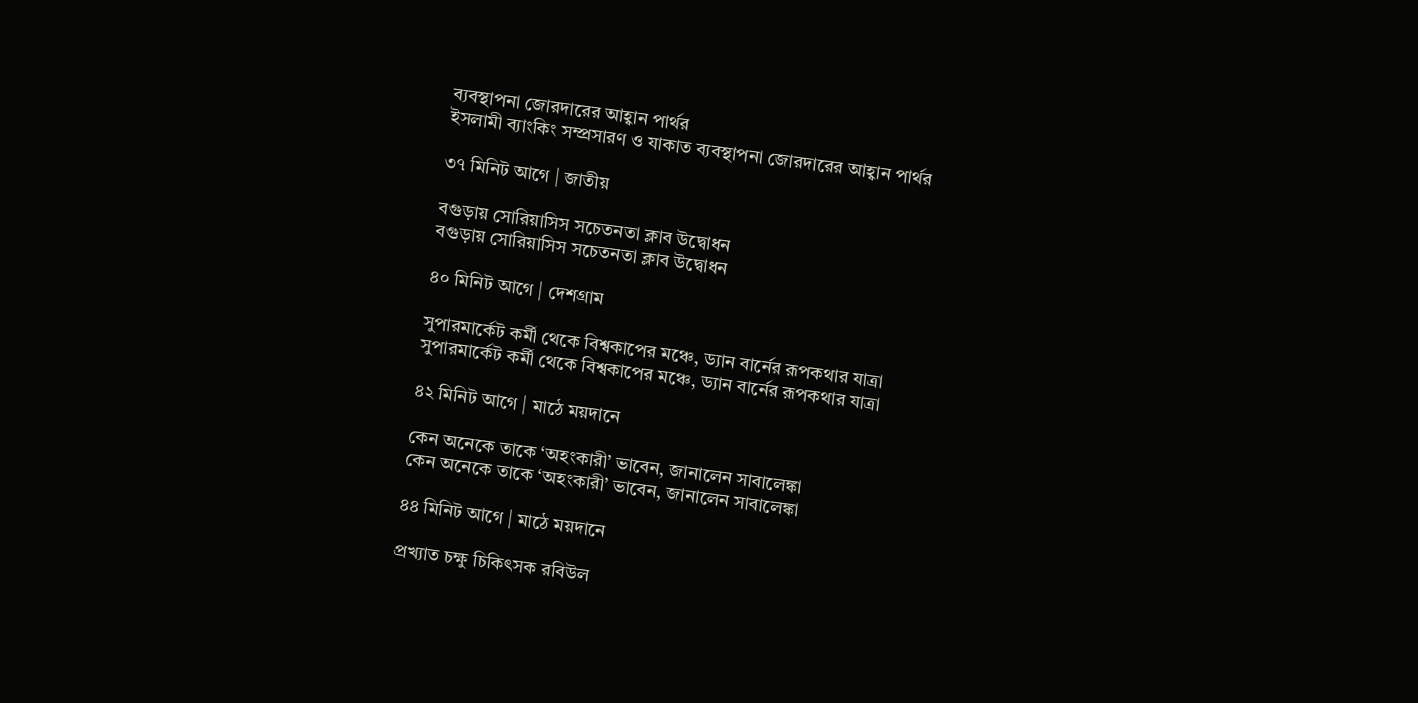ব্যবস্থাপনা জোরদারের আহ্বান পার্থর
ইসলামী ব্যাংকিং সম্প্রসারণ ও যাকাত ব্যবস্থাপনা জোরদারের আহ্বান পার্থর

৩৭ মিনিট আগে | জাতীয়

বগুড়ায় সোরিয়াসিস সচেতনতা ক্লাব উদ্বোধন
বগুড়ায় সোরিয়াসিস সচেতনতা ক্লাব উদ্বোধন

৪০ মিনিট আগে | দেশগ্রাম

সুপারমার্কেট কর্মী থেকে বিশ্বকাপের মঞ্চে, ড্যান বার্নের রূপকথার যাত্রা
সুপারমার্কেট কর্মী থেকে বিশ্বকাপের মঞ্চে, ড্যান বার্নের রূপকথার যাত্রা

৪২ মিনিট আগে | মাঠে ময়দানে

কেন অনেকে তাকে ‘অহংকারী’ ভাবেন, জানালেন সাবালেঙ্কা
কেন অনেকে তাকে ‘অহংকারী’ ভাবেন, জানালেন সাবালেঙ্কা

৪৪ মিনিট আগে | মাঠে ময়দানে

প্রখ্যাত চক্ষু চিকিৎসক রবিউল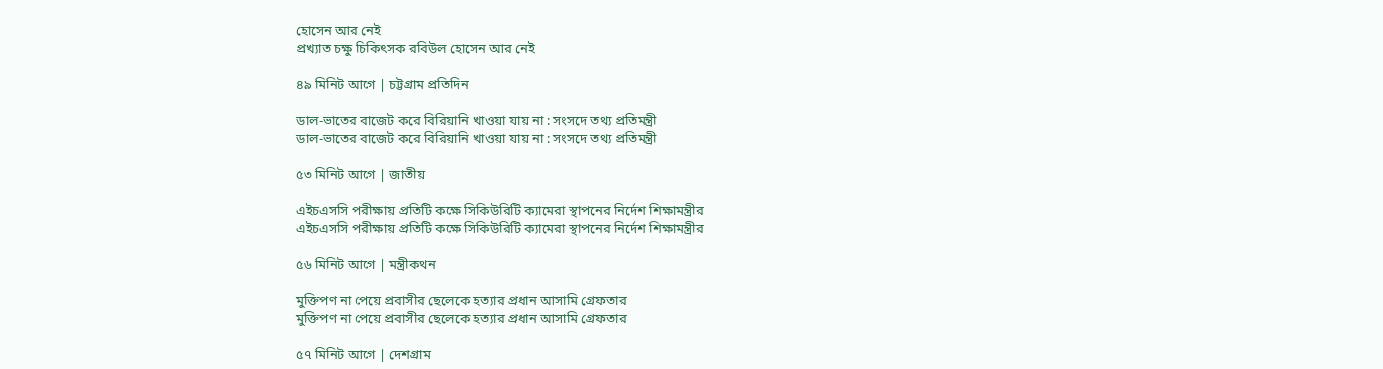হোসেন আর নেই
প্রখ্যাত চক্ষু চিকিৎসক রবিউল হোসেন আর নেই

৪৯ মিনিট আগে | চট্টগ্রাম প্রতিদিন

ডাল-ভাতের বাজেট করে বিরিয়ানি খাওয়া যায় না : সংসদে তথ্য প্রতিমন্ত্রী
ডাল-ভাতের বাজেট করে বিরিয়ানি খাওয়া যায় না : সংসদে তথ্য প্রতিমন্ত্রী

৫৩ মিনিট আগে | জাতীয়

এইচএসসি পরীক্ষায় প্রতিটি কক্ষে সিকিউরিটি ক্যামেরা স্থাপনের নির্দেশ শিক্ষামন্ত্রীর
এইচএসসি পরীক্ষায় প্রতিটি কক্ষে সিকিউরিটি ক্যামেরা স্থাপনের নির্দেশ শিক্ষামন্ত্রীর

৫৬ মিনিট আগে | মন্ত্রীকথন

মুক্তিপণ না পেয়ে প্রবাসীর ছেলেকে হত্যার প্রধান আসামি গ্রেফতার
মুক্তিপণ না পেয়ে প্রবাসীর ছেলেকে হত্যার প্রধান আসামি গ্রেফতার

৫৭ মিনিট আগে | দেশগ্রাম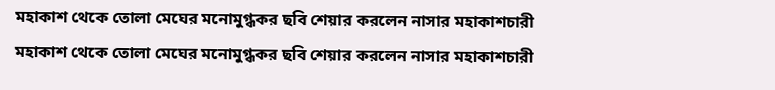মহাকাশ থেকে তোলা মেঘের মনোমুগ্ধকর ছবি শেয়ার করলেন নাসার মহাকাশচারী
মহাকাশ থেকে তোলা মেঘের মনোমুগ্ধকর ছবি শেয়ার করলেন নাসার মহাকাশচারী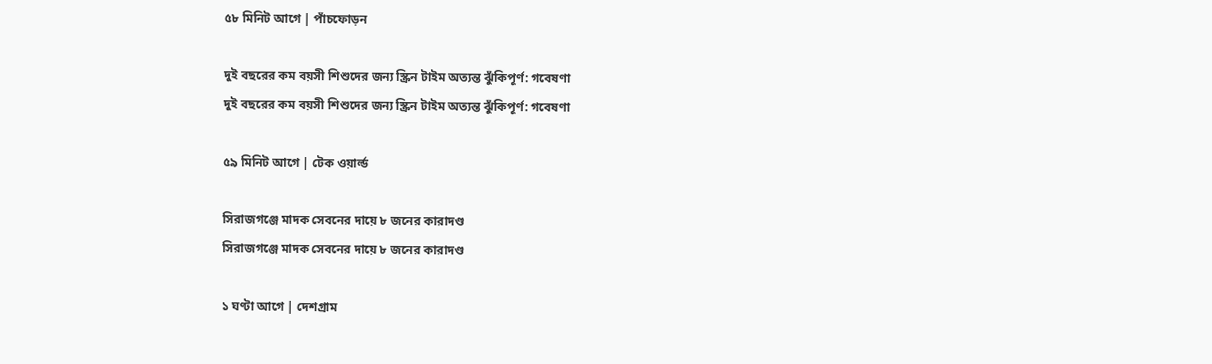৫৮ মিনিট আগে | পাঁচফোড়ন

দুই বছরের কম বয়সী শিশুদের জন্য স্ক্রিন টাইম অত্যন্ত ঝুঁকিপূর্ণ: গবেষণা
দুই বছরের কম বয়সী শিশুদের জন্য স্ক্রিন টাইম অত্যন্ত ঝুঁকিপূর্ণ: গবেষণা

৫৯ মিনিট আগে | টেক ওয়ার্ল্ড

সিরাজগঞ্জে মাদক সেবনের দায়ে ৮ জনের কারাদণ্ড
সিরাজগঞ্জে মাদক সেবনের দায়ে ৮ জনের কারাদণ্ড

১ ঘণ্টা আগে | দেশগ্রাম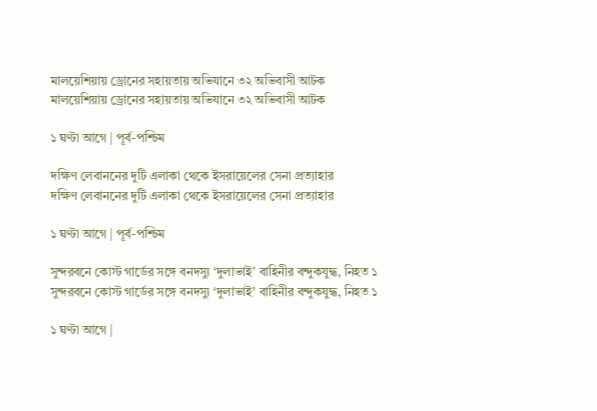মালয়েশিয়ায় ড্রোনের সহায়তায় অভিযানে ৩২ অভিবাসী আটক
মালয়েশিয়ায় ড্রোনের সহায়তায় অভিযানে ৩২ অভিবাসী আটক

১ ঘণ্টা আগে | পূর্ব-পশ্চিম

দক্ষিণ লেবাননের দুটি এলাকা থেকে ইসরায়েলের সেনা প্রত্যাহার
দক্ষিণ লেবাননের দুটি এলাকা থেকে ইসরায়েলের সেনা প্রত্যাহার

১ ঘণ্টা আগে | পূর্ব-পশ্চিম

সুন্দরবনে কোস্ট গার্ডের সঙ্গে বনদস্যু ‘দুলাভাই’ বাহিনীর বন্দুকযুদ্ধ, নিহত ১
সুন্দরবনে কোস্ট গার্ডের সঙ্গে বনদস্যু ‘দুলাভাই’ বাহিনীর বন্দুকযুদ্ধ, নিহত ১

১ ঘণ্টা আগে |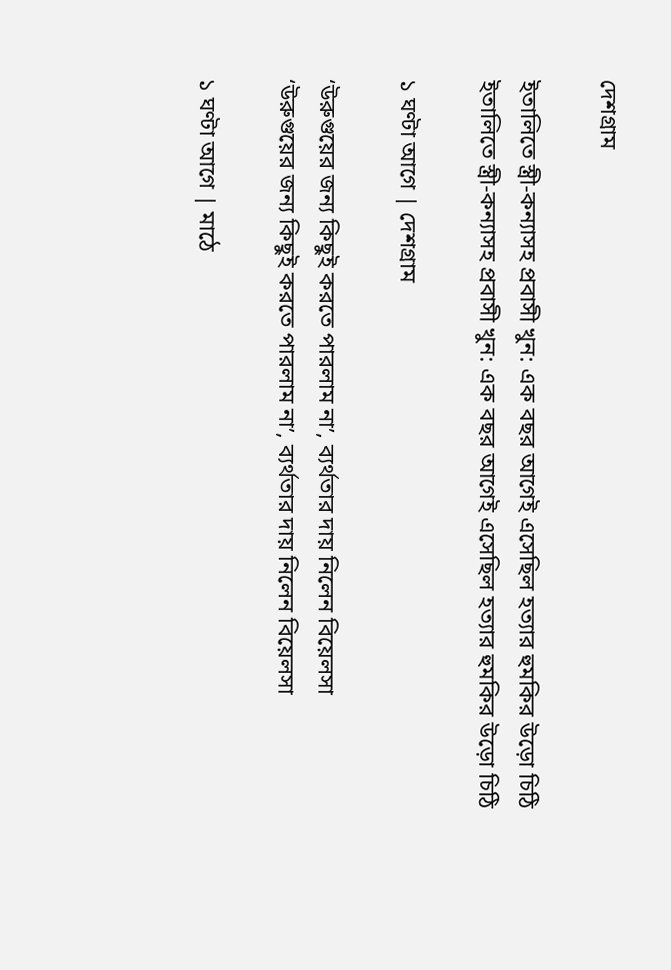দেশগ্রাম

ইতালিতে স্ত্রী-কন্যাসহ প্রবাসী খুন: এক বছর আগেই এসেছিল হত্যার হুমকির উড়ো চিঠি
ইতালিতে স্ত্রী-কন্যাসহ প্রবাসী খুন: এক বছর আগেই এসেছিল হত্যার হুমকির উড়ো চিঠি

১ ঘণ্টা আগে | দেশগ্রাম

‘উরুগুয়ের জন্য কিছুই করতে পারলাম না’, ব্যর্থতার দায় নিলেন বিয়েলসা
‘উরুগুয়ের জন্য কিছুই করতে পারলাম না’, ব্যর্থতার দায় নিলেন বিয়েলসা

১ ঘণ্টা আগে | মাঠে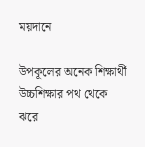ময়দানে

উপকূলের অনেক শিক্ষার্থী উচ্চশিক্ষার পথ থেকে ঝরে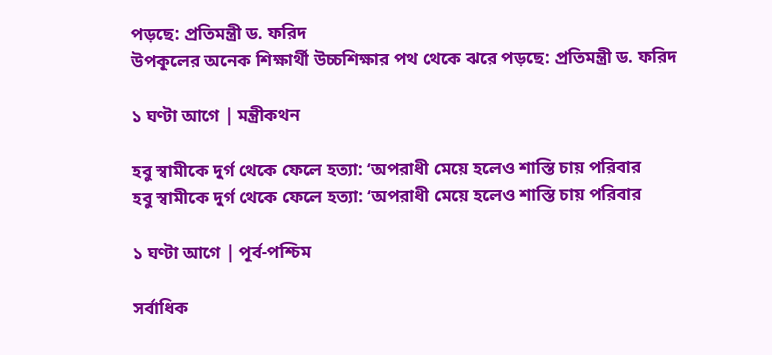পড়ছে: প্রতিমন্ত্রী ড. ফরিদ
উপকূলের অনেক শিক্ষার্থী উচ্চশিক্ষার পথ থেকে ঝরে পড়ছে: প্রতিমন্ত্রী ড. ফরিদ

১ ঘণ্টা আগে | মন্ত্রীকথন

হবু স্বামীকে দুর্গ থেকে ফেলে হত্যা: ‘অপরাধী মেয়ে হলেও শাস্তি চায় পরিবার
হবু স্বামীকে দুর্গ থেকে ফেলে হত্যা: ‘অপরাধী মেয়ে হলেও শাস্তি চায় পরিবার

১ ঘণ্টা আগে | পূর্ব-পশ্চিম

সর্বাধিক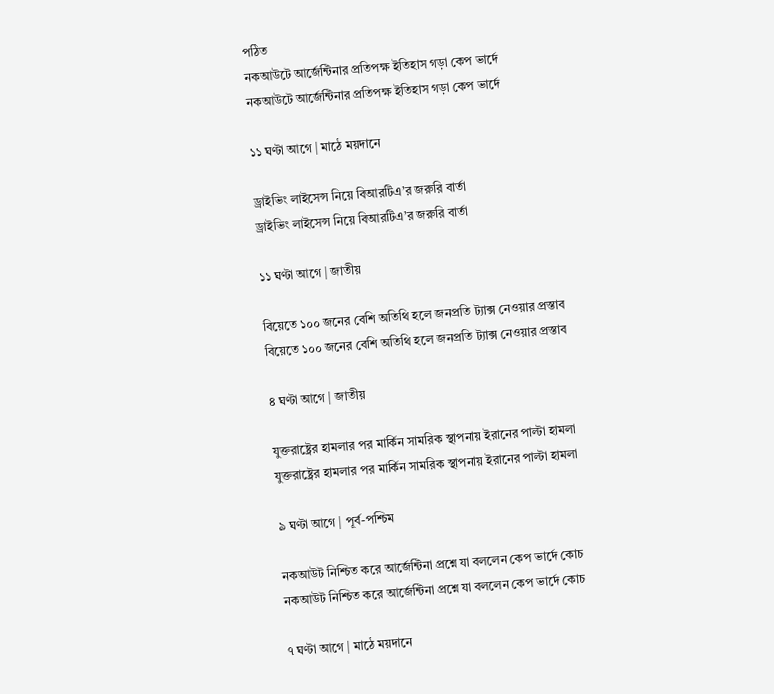পঠিত
নকআউটে আর্জেন্টিনার প্রতিপক্ষ ইতিহাস গড়া কেপ ভার্দে
নকআউটে আর্জেন্টিনার প্রতিপক্ষ ইতিহাস গড়া কেপ ভার্দে

১১ ঘণ্টা আগে | মাঠে ময়দানে

ড্রাইভিং লাইসেন্স নিয়ে বিআরটিএ’র জরুরি বার্তা
ড্রাইভিং লাইসেন্স নিয়ে বিআরটিএ’র জরুরি বার্তা

১১ ঘণ্টা আগে | জাতীয়

বিয়েতে ১০০ জনের বেশি অতিথি হলে জনপ্রতি ট্যাক্স নেওয়ার প্রস্তাব
বিয়েতে ১০০ জনের বেশি অতিথি হলে জনপ্রতি ট্যাক্স নেওয়ার প্রস্তাব

৪ ঘণ্টা আগে | জাতীয়

যুক্তরাষ্ট্রের হামলার পর মার্কিন সামরিক স্থাপনায় ইরানের পাল্টা হামলা
যুক্তরাষ্ট্রের হামলার পর মার্কিন সামরিক স্থাপনায় ইরানের পাল্টা হামলা

৯ ঘণ্টা আগে | পূর্ব-পশ্চিম

নকআউট নিশ্চিত করে আর্জেন্টিনা প্রশ্নে যা বললেন কেপ ভার্দে কোচ
নকআউট নিশ্চিত করে আর্জেন্টিনা প্রশ্নে যা বললেন কেপ ভার্দে কোচ

৭ ঘণ্টা আগে | মাঠে ময়দানে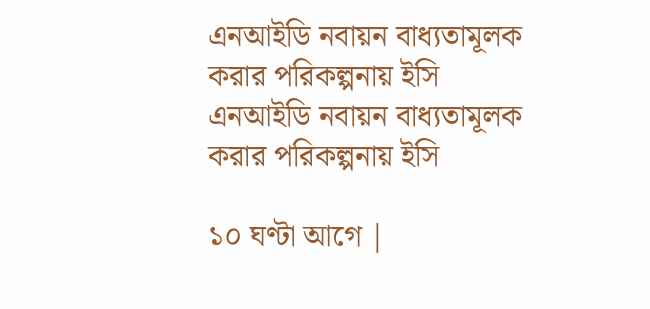এনআইডি নবায়ন বাধ্যতামূলক করার পরিকল্পনায় ইসি
এনআইডি নবায়ন বাধ্যতামূলক করার পরিকল্পনায় ইসি

১০ ঘণ্টা আগে |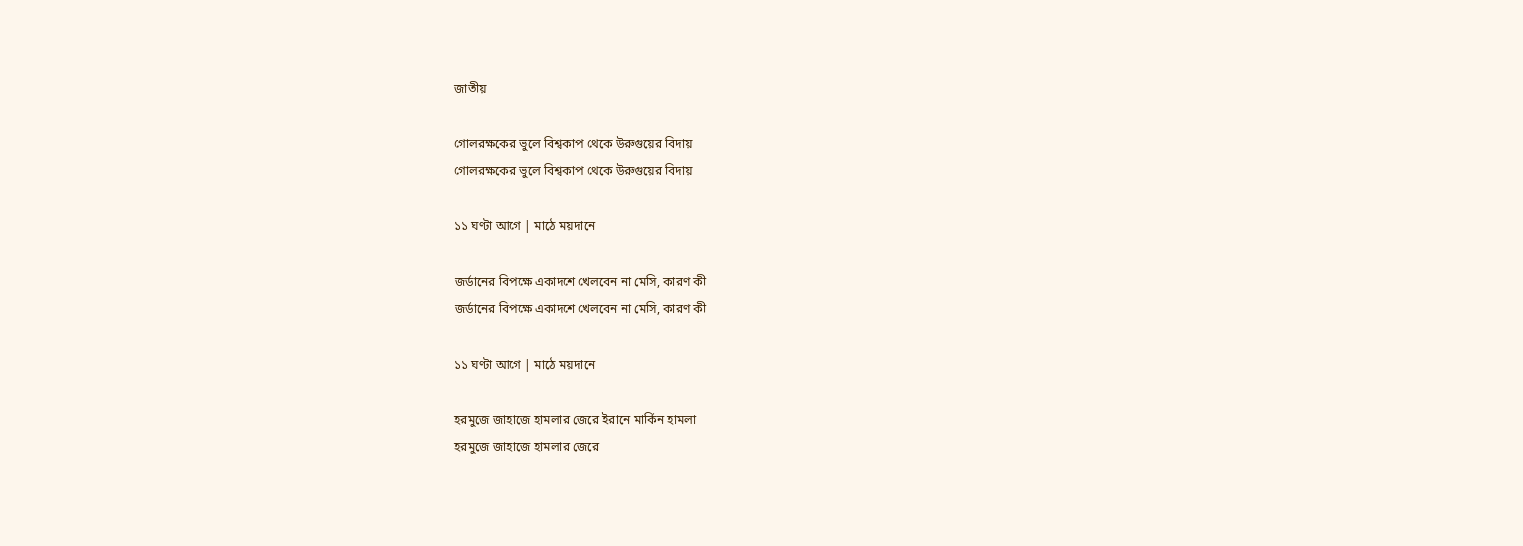জাতীয়

গোলরক্ষকের ভুলে বিশ্বকাপ থেকে উরুগুয়ের বিদায়
গোলরক্ষকের ভুলে বিশ্বকাপ থেকে উরুগুয়ের বিদায়

১১ ঘণ্টা আগে | মাঠে ময়দানে

জর্ডানের বিপক্ষে একাদশে খেলবেন না মেসি, কারণ কী
জর্ডানের বিপক্ষে একাদশে খেলবেন না মেসি, কারণ কী

১১ ঘণ্টা আগে | মাঠে ময়দানে

হরমুজে জাহাজে হামলার জেরে ইরানে মার্কিন হামলা
হরমুজে জাহাজে হামলার জেরে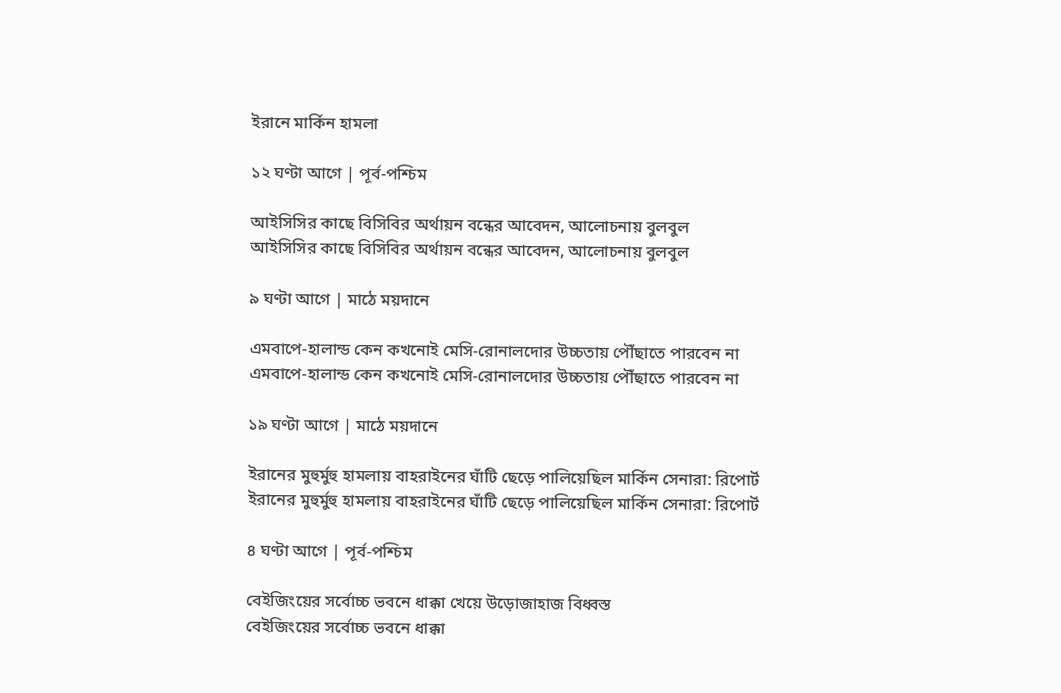ইরানে মার্কিন হামলা

১২ ঘণ্টা আগে | পূর্ব-পশ্চিম

আইসিসির কাছে বিসিবির অর্থায়ন বন্ধের আবেদন, আলোচনায় বুলবুল
আইসিসির কাছে বিসিবির অর্থায়ন বন্ধের আবেদন, আলোচনায় বুলবুল

৯ ঘণ্টা আগে | মাঠে ময়দানে

এমবাপে-হালান্ড কেন কখনোই মেসি-রোনালদোর উচ্চতায় পৌঁছাতে পারবেন না
এমবাপে-হালান্ড কেন কখনোই মেসি-রোনালদোর উচ্চতায় পৌঁছাতে পারবেন না

১৯ ঘণ্টা আগে | মাঠে ময়দানে

ইরানের মুহুর্মুহু হামলায় বাহরাইনের ঘাঁটি ছেড়ে পালিয়েছিল মার্কিন সেনারা: রিপোর্ট
ইরানের মুহুর্মুহু হামলায় বাহরাইনের ঘাঁটি ছেড়ে পালিয়েছিল মার্কিন সেনারা: রিপোর্ট

৪ ঘণ্টা আগে | পূর্ব-পশ্চিম

বেইজিংয়ের সর্বোচ্চ ভবনে ধাক্কা খেয়ে উড়োজাহাজ বিধ্বস্ত
বেইজিংয়ের সর্বোচ্চ ভবনে ধাক্কা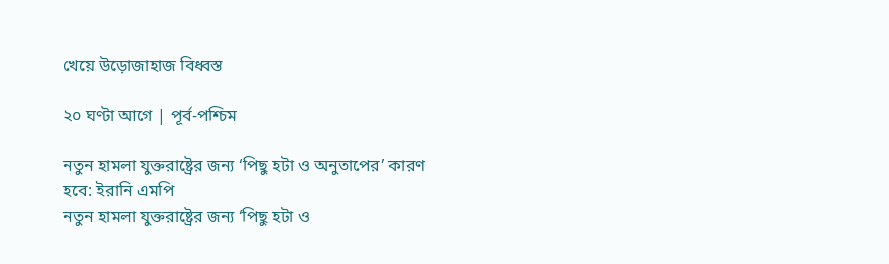খেয়ে উড়োজাহাজ বিধ্বস্ত

২০ ঘণ্টা আগে | পূর্ব-পশ্চিম

নতুন হামলা যুক্তরাষ্ট্রের জন্য ‘পিছু হটা ও অনুতাপের’ কারণ হবে: ইরানি এমপি
নতুন হামলা যুক্তরাষ্ট্রের জন্য ‘পিছু হটা ও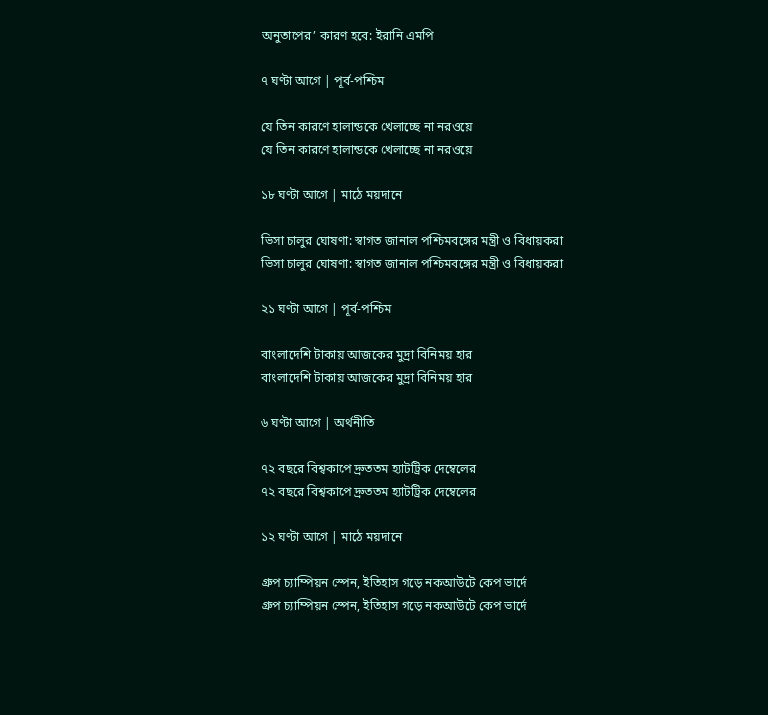অনুতাপের’ কারণ হবে: ইরানি এমপি

৭ ঘণ্টা আগে | পূর্ব-পশ্চিম

যে তিন কারণে হালান্ডকে খেলাচ্ছে না নরওয়ে
যে তিন কারণে হালান্ডকে খেলাচ্ছে না নরওয়ে

১৮ ঘণ্টা আগে | মাঠে ময়দানে

ভিসা চালুর ঘোষণা: স্বাগত জানাল পশ্চিমবঙ্গের মন্ত্রী ও বিধায়করা
ভিসা চালুর ঘোষণা: স্বাগত জানাল পশ্চিমবঙ্গের মন্ত্রী ও বিধায়করা

২১ ঘণ্টা আগে | পূর্ব-পশ্চিম

বাংলাদেশি টাকায় আজকের মুদ্রা বিনিময় হার
বাংলাদেশি টাকায় আজকের মুদ্রা বিনিময় হার

৬ ঘণ্টা আগে | অর্থনীতি

৭২ বছরে বিশ্বকাপে দ্রুততম হ্যাটট্রিক দেম্বেলের
৭২ বছরে বিশ্বকাপে দ্রুততম হ্যাটট্রিক দেম্বেলের

১২ ঘণ্টা আগে | মাঠে ময়দানে

গ্রুপ চ্যাম্পিয়ন স্পেন, ইতিহাস গড়ে নকআউটে কেপ ভার্দে
গ্রুপ চ্যাম্পিয়ন স্পেন, ইতিহাস গড়ে নকআউটে কেপ ভার্দে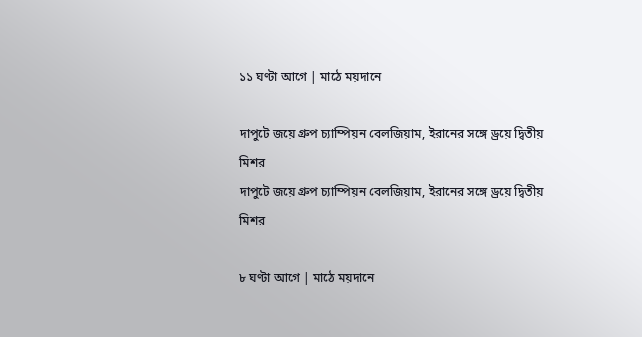১১ ঘণ্টা আগে | মাঠে ময়দানে

দাপুটে জয়ে গ্রুপ চ্যাম্পিয়ন বেলজিয়াম, ইরানের সঙ্গে ড্রয়ে দ্বিতীয় মিশর
দাপুটে জয়ে গ্রুপ চ্যাম্পিয়ন বেলজিয়াম, ইরানের সঙ্গে ড্রয়ে দ্বিতীয় মিশর

৮ ঘণ্টা আগে | মাঠে ময়দানে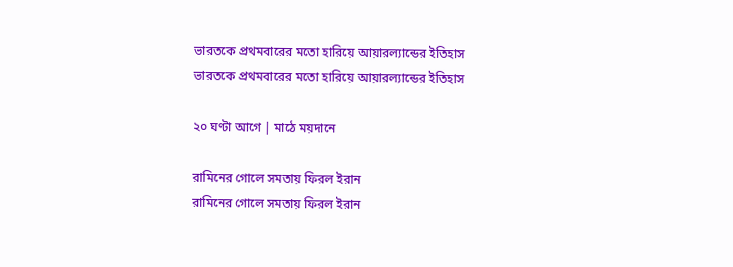ভারতকে প্রথমবারের মতো হারিয়ে আয়ারল্যান্ডের ইতিহাস
ভারতকে প্রথমবারের মতো হারিয়ে আয়ারল্যান্ডের ইতিহাস

২০ ঘণ্টা আগে | মাঠে ময়দানে

রামিনের গোলে সমতায় ফিরল ইরান
রামিনের গোলে সমতায় ফিরল ইরান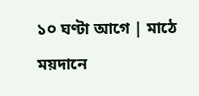১০ ঘণ্টা আগে | মাঠে ময়দানে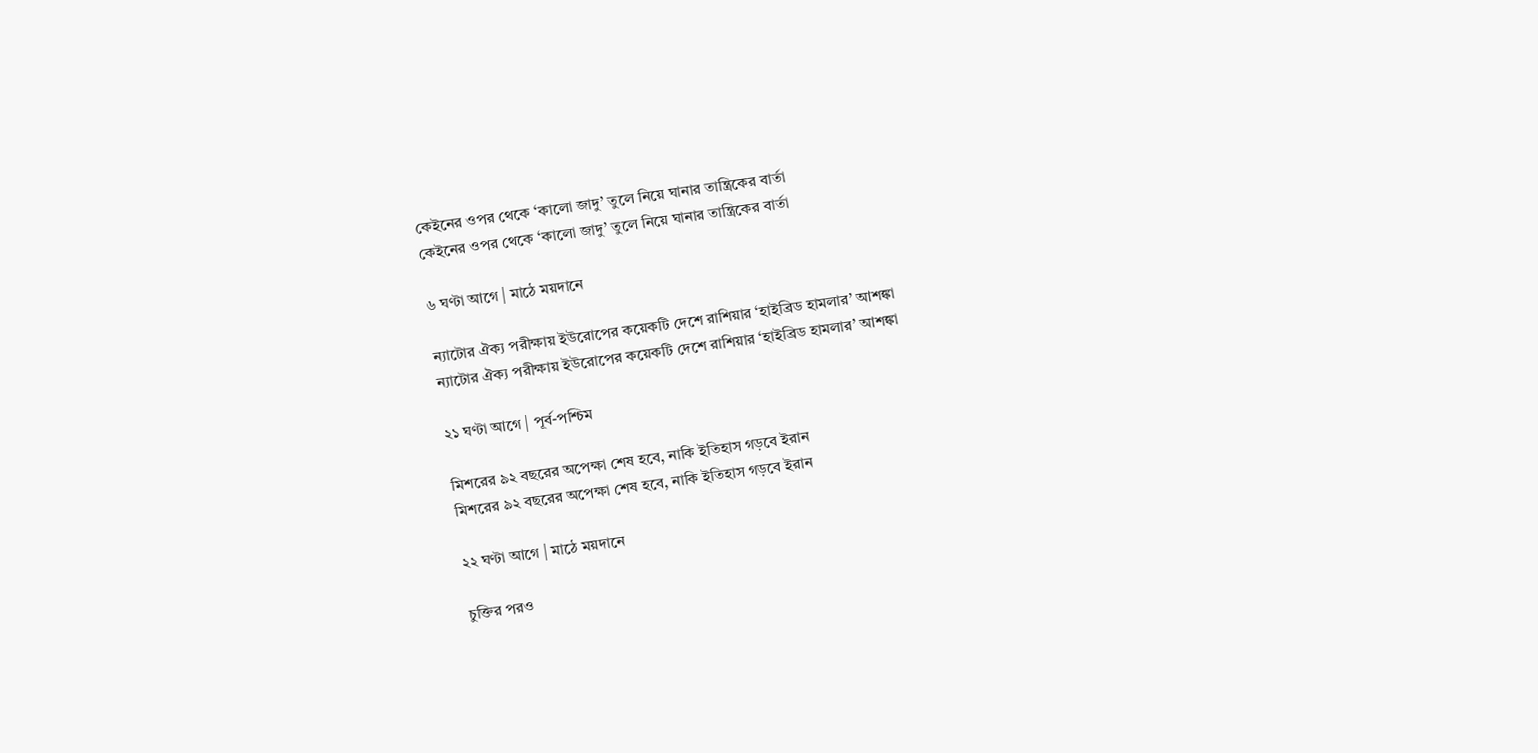কেইনের ওপর থেকে ‘কালো জাদু’ তুলে নিয়ে ঘানার তান্ত্রিকের বার্তা
কেইনের ওপর থেকে ‘কালো জাদু’ তুলে নিয়ে ঘানার তান্ত্রিকের বার্তা

৬ ঘণ্টা আগে | মাঠে ময়দানে

ন্যাটোর ঐক্য পরীক্ষায় ইউরোপের কয়েকটি দেশে রাশিয়ার ‘হাইব্রিড হামলার’ আশঙ্কা
ন্যাটোর ঐক্য পরীক্ষায় ইউরোপের কয়েকটি দেশে রাশিয়ার ‘হাইব্রিড হামলার’ আশঙ্কা

২১ ঘণ্টা আগে | পূর্ব-পশ্চিম

মিশরের ৯২ বছরের অপেক্ষা শেষ হবে, নাকি ইতিহাস গড়বে ইরান
মিশরের ৯২ বছরের অপেক্ষা শেষ হবে, নাকি ইতিহাস গড়বে ইরান

২২ ঘণ্টা আগে | মাঠে ময়দানে

চুক্তির পরও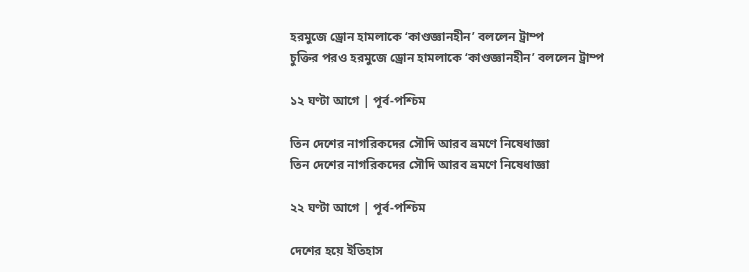হরমুজে ড্রোন হামলাকে ‘কাণ্ডজ্ঞানহীন’ বললেন ট্রাম্প
চুক্তির পরও হরমুজে ড্রোন হামলাকে ‘কাণ্ডজ্ঞানহীন’ বললেন ট্রাম্প

১২ ঘণ্টা আগে | পূর্ব-পশ্চিম

তিন দেশের নাগরিকদের সৌদি আরব ভ্রমণে নিষেধাজ্ঞা
তিন দেশের নাগরিকদের সৌদি আরব ভ্রমণে নিষেধাজ্ঞা

২২ ঘণ্টা আগে | পূর্ব-পশ্চিম

দেশের হয়ে ইতিহাস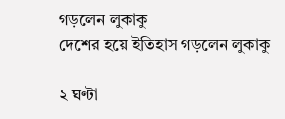গড়লেন লুকাকু
দেশের হয়ে ইতিহাস গড়লেন লুকাকু

২ ঘণ্টা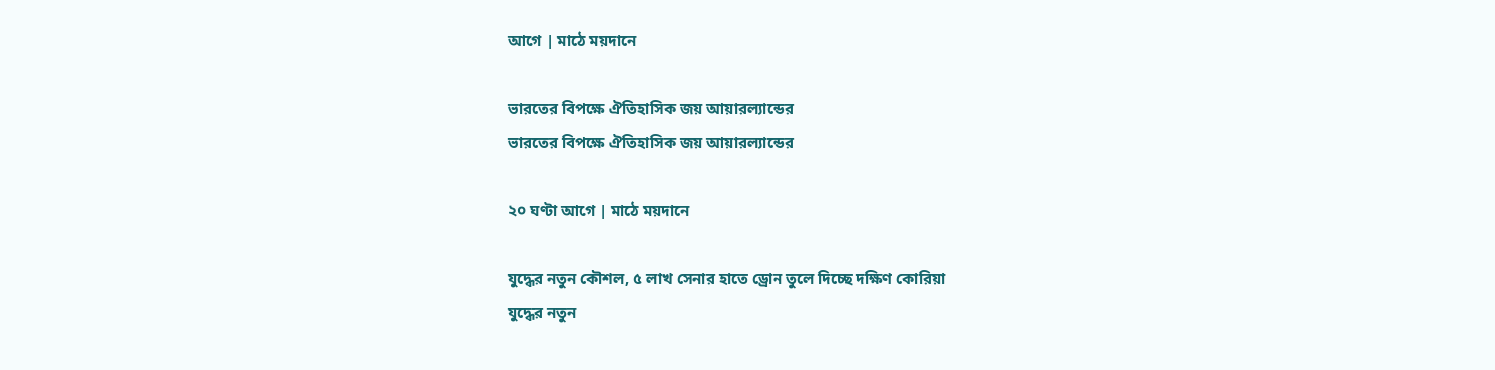আগে | মাঠে ময়দানে

ভারতের বিপক্ষে ঐতিহাসিক জয় আয়ারল্যান্ডের
ভারতের বিপক্ষে ঐতিহাসিক জয় আয়ারল্যান্ডের

২০ ঘণ্টা আগে | মাঠে ময়দানে

যুদ্ধের নতুন কৌশল, ৫ লাখ সেনার হাতে ড্রোন তুলে দিচ্ছে দক্ষিণ কোরিয়া
যুদ্ধের নতুন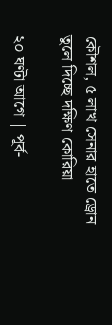কৌশল, ৫ লাখ সেনার হাতে ড্রোন তুলে দিচ্ছে দক্ষিণ কোরিয়া

২০ ঘণ্টা আগে | পূর্ব-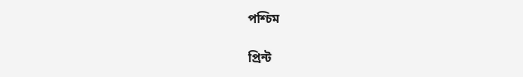পশ্চিম

প্রিন্ট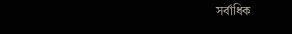সর্বাধিক